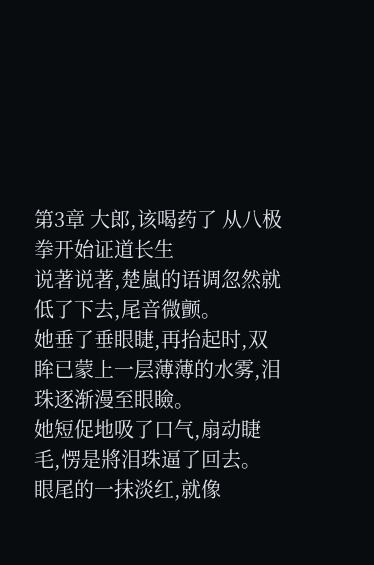第3章 大郎,该喝药了 从八极拳开始证道长生
说著说著,楚嵐的语调忽然就低了下去,尾音微颤。
她垂了垂眼睫,再抬起时,双眸已蒙上一层薄薄的水雾,泪珠逐渐漫至眼瞼。
她短促地吸了口气,扇动睫毛,愣是將泪珠逼了回去。
眼尾的一抹淡红,就像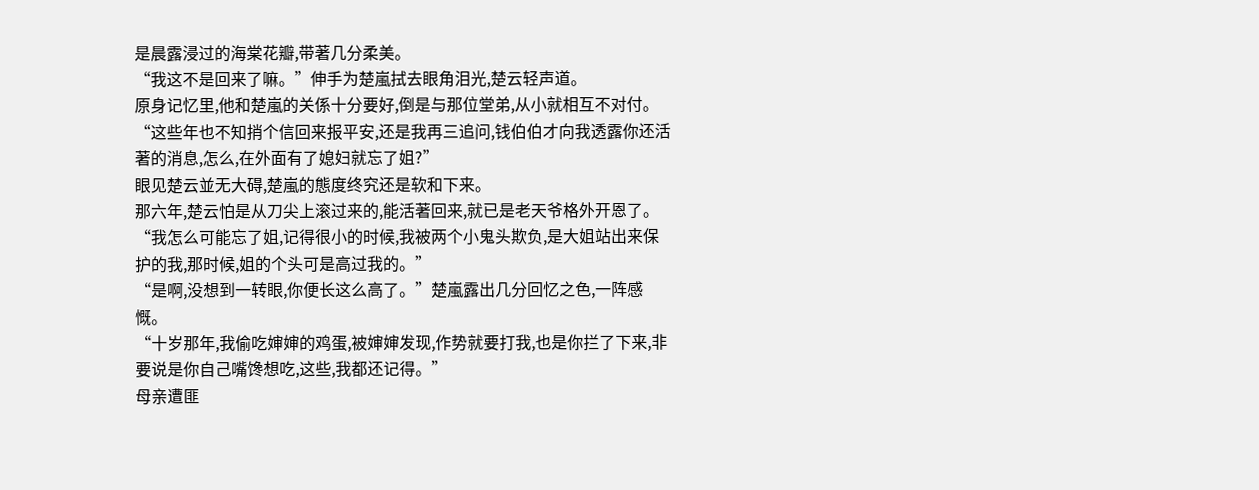是晨露浸过的海棠花瓣,带著几分柔美。
“我这不是回来了嘛。”伸手为楚嵐拭去眼角泪光,楚云轻声道。
原身记忆里,他和楚嵐的关係十分要好,倒是与那位堂弟,从小就相互不对付。
“这些年也不知捎个信回来报平安,还是我再三追问,钱伯伯才向我透露你还活著的消息,怎么,在外面有了媳妇就忘了姐?”
眼见楚云並无大碍,楚嵐的態度终究还是软和下来。
那六年,楚云怕是从刀尖上滚过来的,能活著回来,就已是老天爷格外开恩了。
“我怎么可能忘了姐,记得很小的时候,我被两个小鬼头欺负,是大姐站出来保护的我,那时候,姐的个头可是高过我的。”
“是啊,没想到一转眼,你便长这么高了。”楚嵐露出几分回忆之色,一阵感慨。
“十岁那年,我偷吃婶婶的鸡蛋,被婶婶发现,作势就要打我,也是你拦了下来,非要说是你自己嘴馋想吃,这些,我都还记得。”
母亲遭匪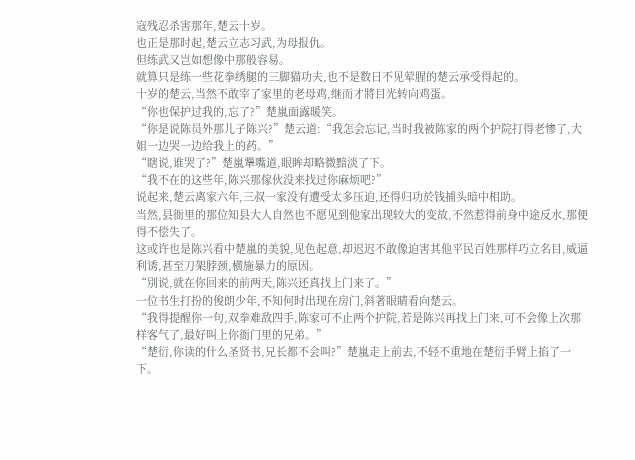寇残忍杀害那年,楚云十岁。
也正是那时起,楚云立志习武,为母报仇。
但练武又岂如想像中那般容易。
就算只是练一些花拳绣腿的三脚猫功夫,也不是数日不见荤腥的楚云承受得起的。
十岁的楚云,当然不敢宰了家里的老母鸡,继而才將目光转向鸡蛋。
“你也保护过我的,忘了?”楚嵐面露暖笑。
“你是说陈员外那儿子陈兴?”楚云道:“我怎会忘记,当时我被陈家的两个护院打得老惨了,大姐一边哭一边给我上的药。”
“瞎说,谁哭了?”楚嵐犟嘴道,眼眸却略微黯淡了下。
“我不在的这些年,陈兴那傢伙没来找过你麻烦吧?”
说起来,楚云离家六年,三叔一家没有遭受太多压迫,还得归功於钱捕头暗中相助。
当然,县衙里的那位知县大人自然也不愿见到他家出现较大的变故,不然惹得前身中途反水,那便得不偿失了。
这或许也是陈兴看中楚嵐的美貌,见色起意,却迟迟不敢像迫害其他平民百姓那样巧立名目,威逼利诱,甚至刀架脖颈,横施暴力的原因。
“別说,就在你回来的前两天,陈兴还真找上门来了。”
一位书生打扮的俊朗少年,不知何时出现在房门,斜著眼睛看向楚云。
“我得提醒你一句,双拳难敌四手,陈家可不止两个护院,若是陈兴再找上门来,可不会像上次那样客气了,最好叫上你衙门里的兄弟。”
“楚衍,你读的什么圣贤书,兄长都不会叫?”楚嵐走上前去,不轻不重地在楚衍手臂上掐了一下。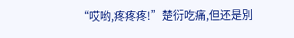“哎哟,疼疼疼!”楚衍吃痛,但还是別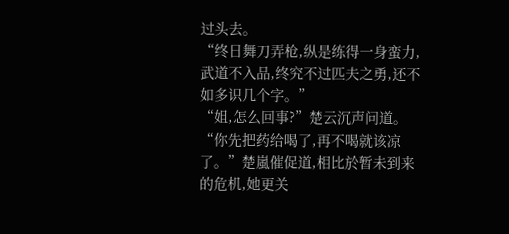过头去。
“终日舞刀弄枪,纵是练得一身蛮力,武道不入品,终究不过匹夫之勇,还不如多识几个字。”
“姐,怎么回事?”楚云沉声问道。
“你先把药给喝了,再不喝就该凉了。”楚嵐催促道,相比於暂未到来的危机,她更关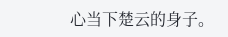心当下楚云的身子。